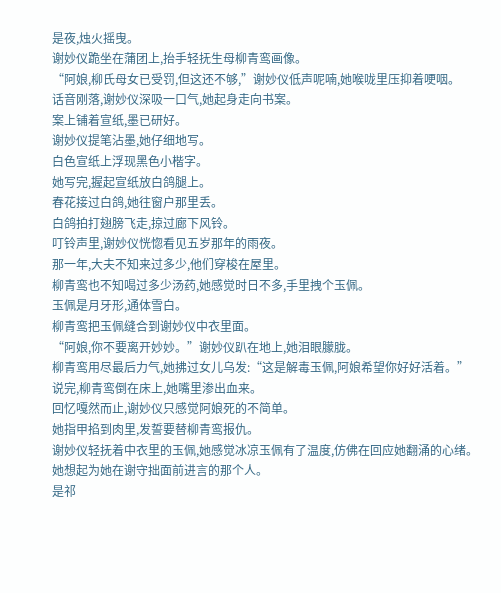是夜,烛火摇曳。
谢妙仪跪坐在蒲团上,抬手轻抚生母柳青鸾画像。
“阿娘,柳氏母女已受罚,但这还不够,”谢妙仪低声呢喃,她喉咙里压抑着哽咽。
话音刚落,谢妙仪深吸一口气,她起身走向书案。
案上铺着宣纸,墨已研好。
谢妙仪提笔沾墨,她仔细地写。
白色宣纸上浮现黑色小楷字。
她写完,握起宣纸放白鸽腿上。
春花接过白鸽,她往窗户那里丢。
白鸽拍打翅膀飞走,掠过廊下风铃。
叮铃声里,谢妙仪恍惚看见五岁那年的雨夜。
那一年,大夫不知来过多少,他们穿梭在屋里。
柳青鸾也不知喝过多少汤药,她感觉时日不多,手里拽个玉佩。
玉佩是月牙形,通体雪白。
柳青鸾把玉佩缝合到谢妙仪中衣里面。
“阿娘,你不要离开妙妙。”谢妙仪趴在地上,她泪眼朦胧。
柳青鸾用尽最后力气,她拂过女儿乌发:“这是解毒玉佩,阿娘希望你好好活着。”
说完,柳青鸾倒在床上,她嘴里渗出血来。
回忆嘎然而止,谢妙仪只感觉阿娘死的不简单。
她指甲掐到肉里,发誓要替柳青鸾报仇。
谢妙仪轻抚着中衣里的玉佩,她感觉冰凉玉佩有了温度,仿佛在回应她翻涌的心绪。
她想起为她在谢守拙面前进言的那个人。
是祁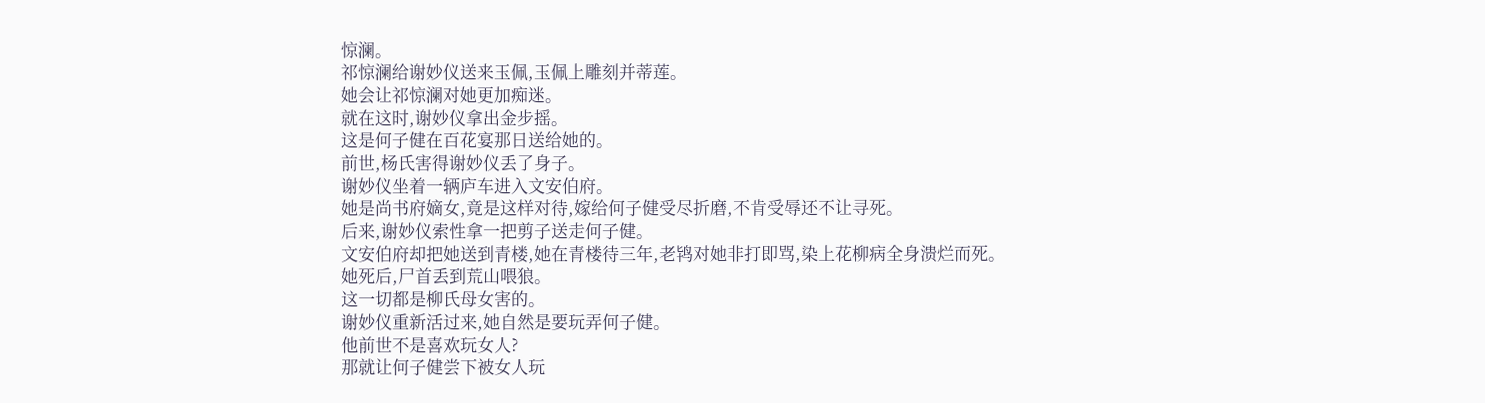惊澜。
祁惊澜给谢妙仪送来玉佩,玉佩上雕刻并蒂莲。
她会让祁惊澜对她更加痴迷。
就在这时,谢妙仪拿出金步摇。
这是何子健在百花宴那日送给她的。
前世,杨氏害得谢妙仪丢了身子。
谢妙仪坐着一辆庐车进入文安伯府。
她是尚书府嫡女,竟是这样对待,嫁给何子健受尽折磨,不肯受辱还不让寻死。
后来,谢妙仪索性拿一把剪子送走何子健。
文安伯府却把她送到青楼,她在青楼待三年,老鸨对她非打即骂,染上花柳病全身溃烂而死。
她死后,尸首丢到荒山喂狼。
这一切都是柳氏母女害的。
谢妙仪重新活过来,她自然是要玩弄何子健。
他前世不是喜欢玩女人?
那就让何子健尝下被女人玩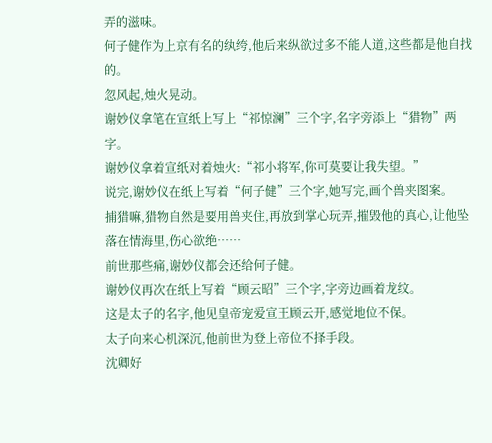弄的滋味。
何子健作为上京有名的纨绔,他后来纵欲过多不能人道,这些都是他自找的。
忽风起,烛火晃动。
谢妙仪拿笔在宣纸上写上“祁惊澜”三个字,名字旁添上“猎物”两字。
谢妙仪拿着宣纸对着烛火:“祁小将军,你可莫要让我失望。”
说完,谢妙仪在纸上写着“何子健”三个字,她写完,画个兽夹图案。
捕猎嘛,猎物自然是要用兽夹住,再放到掌心玩弄,摧毁他的真心,让他坠落在情海里,伤心欲绝……
前世那些痛,谢妙仪都会还给何子健。
谢妙仪再次在纸上写着“顾云昭”三个字,字旁边画着龙纹。
这是太子的名字,他见皇帝宠爱宣王顾云开,感觉地位不保。
太子向来心机深沉,他前世为登上帝位不择手段。
沈卿好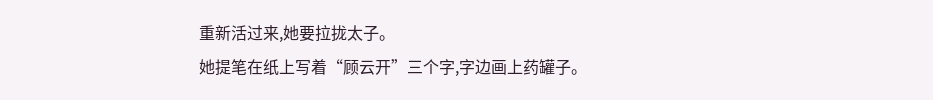重新活过来,她要拉拢太子。
她提笔在纸上写着“顾云开”三个字,字边画上药罐子。